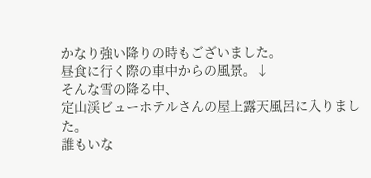かなり強い降りの時もございました。
昼食に行く際の車中からの風景。↓
そんな雪の降る中、
定山渓ビューホテルさんの屋上露天風呂に入りました。
誰もいな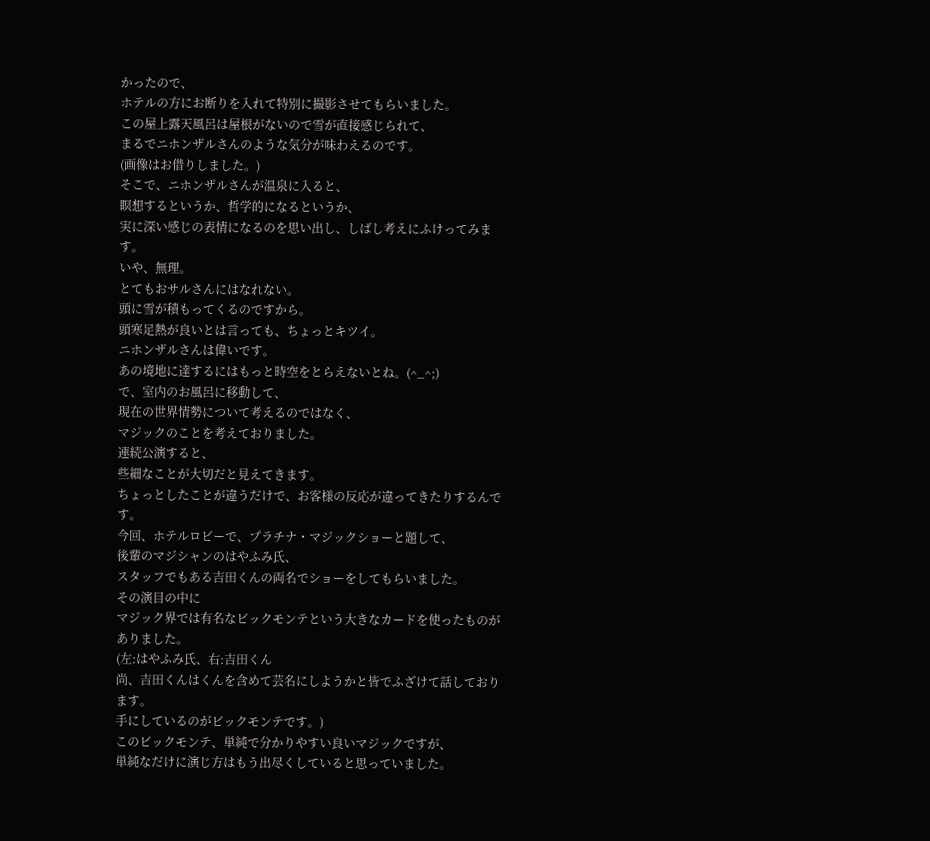かったので、
ホテルの方にお断りを入れて特別に撮影させてもらいました。
この屋上露天風呂は屋根がないので雪が直接感じられて、
まるでニホンザルさんのような気分が味わえるのです。
(画像はお借りしました。)
そこで、ニホンザルさんが温泉に入ると、
瞑想するというか、哲学的になるというか、
実に深い感じの表情になるのを思い出し、しばし考えにふけってみます。
いや、無理。
とてもおサルさんにはなれない。
頭に雪が積もってくるのですから。
頭寒足熱が良いとは言っても、ちょっとキツイ。
ニホンザルさんは偉いです。
あの境地に達するにはもっと時空をとらえないとね。(^_^;)
で、室内のお風呂に移動して、
現在の世界情勢について考えるのではなく、
マジックのことを考えておりました。
連続公演すると、
些細なことが大切だと見えてきます。
ちょっとしたことが違うだけで、お客様の反応が違ってきたりするんです。
今回、ホテルロビーで、プラチナ・マジックショーと題して、
後輩のマジシャンのはやふみ氏、
スタッフでもある吉田くんの両名でショーをしてもらいました。
その演目の中に
マジック界では有名なビックモンテという大きなカードを使ったものがありました。
(左:はやふみ氏、右:吉田くん
尚、吉田くんはくんを含めて芸名にしようかと皆でふざけて話しております。
手にしているのがビックモンテです。)
このビックモンテ、単純で分かりやすい良いマジックですが、
単純なだけに演じ方はもう出尽くしていると思っていました。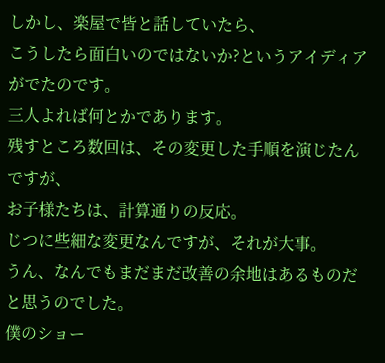しかし、楽屋で皆と話していたら、
こうしたら面白いのではないか?というアイディアがでたのです。
三人よれば何とかであります。
残すところ数回は、その変更した手順を演じたんですが、
お子様たちは、計算通りの反応。
じつに些細な変更なんですが、それが大事。
うん、なんでもまだまだ改善の余地はあるものだと思うのでした。
僕のショー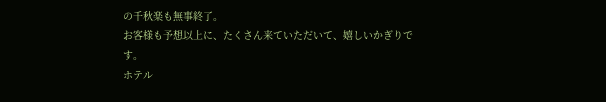の千秋楽も無事終了。
お客様も予想以上に、たくさん来ていただいて、嬉しいかぎりです。
ホテル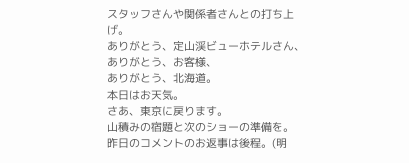スタッフさんや関係者さんとの打ち上げ。
ありがとう、定山渓ビューホテルさん、
ありがとう、お客様、
ありがとう、北海道。
本日はお天気。
さあ、東京に戻ります。
山積みの宿題と次のショーの準備を。
昨日のコメントのお返事は後程。(明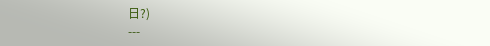日?)
---